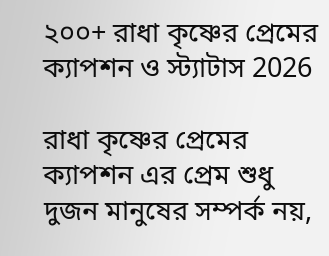২০০+ রাধা কৃষ্ণের প্রেমের ক্যাপশন ও স্ট্যাটাস 2026

রাধা কৃষ্ণের প্রেমের ক্যাপশন এর প্রেম শুধু দুজন মানুষের সম্পর্ক নয়,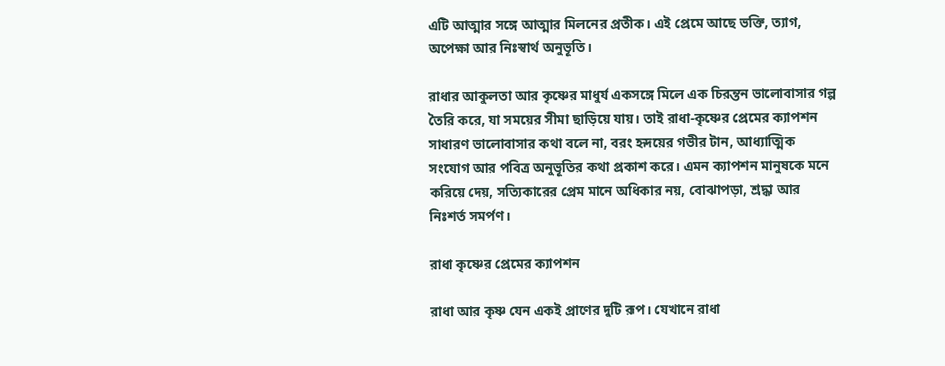এটি আত্মার সঙ্গে আত্মার মিলনের প্রতীক। এই প্রেমে আছে ভক্তি, ত্যাগ, অপেক্ষা আর নিঃস্বার্থ অনুভূতি।

রাধার আকুলতা আর কৃষ্ণের মাধুর্য একসঙ্গে মিলে এক চিরন্তন ভালোবাসার গল্প তৈরি করে, যা সময়ের সীমা ছাড়িয়ে যায়। তাই রাধা-কৃষ্ণের প্রেমের ক্যাপশন সাধারণ ভালোবাসার কথা বলে না, বরং হৃদয়ের গভীর টান, আধ্যাত্মিক সংযোগ আর পবিত্র অনুভূতির কথা প্রকাশ করে। এমন ক্যাপশন মানুষকে মনে করিয়ে দেয়, সত্যিকারের প্রেম মানে অধিকার নয়, বোঝাপড়া, শ্রদ্ধা আর নিঃশর্ত সমর্পণ।

রাধা কৃষ্ণের প্রেমের ক্যাপশন

রাধা আর কৃষ্ণ যেন একই প্রাণের দুটি রূপ। যেখানে রাধা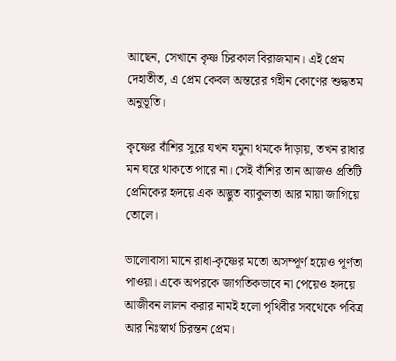আছেন, সেখানে কৃষ্ণ চিরকাল বিরাজমান। এই প্রেম দেহাতীত, এ প্রেম কেবল অন্তরের গহীন কোণের শুদ্ধতম অনুভূতি।

কৃষ্ণের বাঁশির সুরে যখন যমুনা থমকে দাঁড়ায়, তখন রাধার মন ঘরে থাকতে পারে না। সেই বাঁশির তান আজও প্রতিটি প্রেমিকের হৃদয়ে এক অদ্ভুত ব্যাকুলতা আর মায়া জাগিয়ে তোলে।

ভালোবাসা মানে রাধা-কৃষ্ণের মতো অসম্পূর্ণ হয়েও পূর্ণতা পাওয়া। একে অপরকে জাগতিকভাবে না পেয়েও হৃদয়ে আজীবন লালন করার নামই হলো পৃথিবীর সবথেকে পবিত্র আর নিঃস্বার্থ চিরন্তন প্রেম।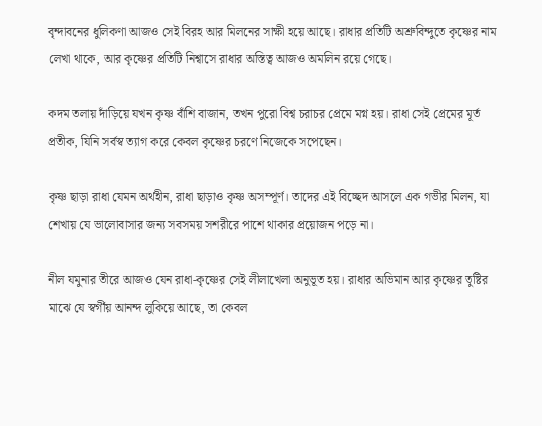বৃন্দাবনের ধুলিকণা আজও সেই বিরহ আর মিলনের সাক্ষী হয়ে আছে। রাধার প্রতিটি অশ্রুবিন্দুতে কৃষ্ণের নাম লেখা থাকে, আর কৃষ্ণের প্রতিটি নিশ্বাসে রাধার অস্তিত্ব আজও অমলিন রয়ে গেছে।

কদম তলায় দাঁড়িয়ে যখন কৃষ্ণ বাঁশি বাজান, তখন পুরো বিশ্ব চরাচর প্রেমে মগ্ন হয়। রাধা সেই প্রেমের মূর্ত প্রতীক, যিনি সর্বস্ব ত্যাগ করে কেবল কৃষ্ণের চরণে নিজেকে সপেছেন।

কৃষ্ণ ছাড়া রাধা যেমন অর্থহীন, রাধা ছাড়াও কৃষ্ণ অসম্পূর্ণ। তাদের এই বিচ্ছেদ আসলে এক গভীর মিলন, যা শেখায় যে ভালোবাসার জন্য সবসময় সশরীরে পাশে থাকার প্রয়োজন পড়ে না।

নীল যমুনার তীরে আজও যেন রাধা-কৃষ্ণের সেই লীলাখেলা অনুভূত হয়। রাধার অভিমান আর কৃষ্ণের তুষ্টির মাঝে যে স্বর্গীয় আনন্দ লুকিয়ে আছে, তা কেবল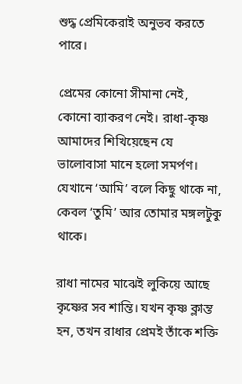শুদ্ধ প্রেমিকেরাই অনুভব করতে পারে।

প্রেমের কোনো সীমানা নেই, কোনো ব্যাকরণ নেই। রাধা-কৃষ্ণ আমাদের শিখিয়েছেন যে ভালোবাসা মানে হলো সমর্পণ। যেখানে ‘আমি’ বলে কিছু থাকে না, কেবল ‘তুমি’ আর তোমার মঙ্গলটুকু থাকে।

রাধা নামের মাঝেই লুকিয়ে আছে কৃষ্ণের সব শান্তি। যখন কৃষ্ণ ক্লান্ত হন, তখন রাধার প্রেমই তাঁকে শক্তি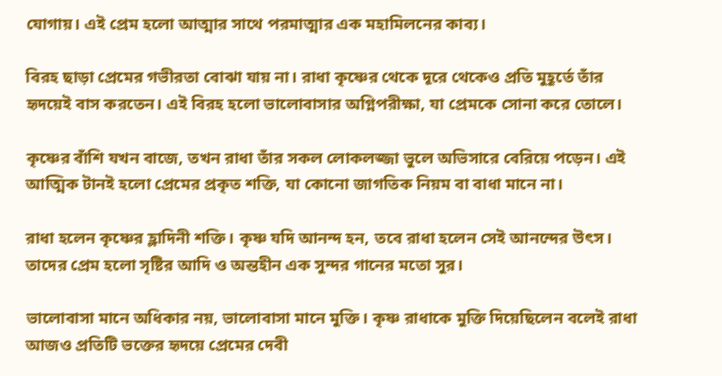যোগায়। এই প্রেম হলো আত্মার সাথে পরমাত্মার এক মহামিলনের কাব্য।

বিরহ ছাড়া প্রেমের গভীরতা বোঝা যায় না। রাধা কৃষ্ণের থেকে দূরে থেকেও প্রতি মুহূর্তে তাঁর হৃদয়েই বাস করতেন। এই বিরহ হলো ভালোবাসার অগ্নিপরীক্ষা, যা প্রেমকে সোনা করে তোলে।

কৃষ্ণের বাঁশি যখন বাজে, তখন রাধা তাঁর সকল লোকলজ্জা ভুলে অভিসারে বেরিয়ে পড়েন। এই আত্মিক টানই হলো প্রেমের প্রকৃত শক্তি, যা কোনো জাগতিক নিয়ম বা বাধা মানে না।

রাধা হলেন কৃষ্ণের হ্লাদিনী শক্তি। কৃষ্ণ যদি আনন্দ হন, তবে রাধা হলেন সেই আনন্দের উৎস। তাদের প্রেম হলো সৃষ্টির আদি ও অন্তহীন এক সুন্দর গানের মতো সুর।

ভালোবাসা মানে অধিকার নয়, ভালোবাসা মানে মুক্তি। কৃষ্ণ রাধাকে মুক্তি দিয়েছিলেন বলেই রাধা আজও প্রতিটি ভক্তের হৃদয়ে প্রেমের দেবী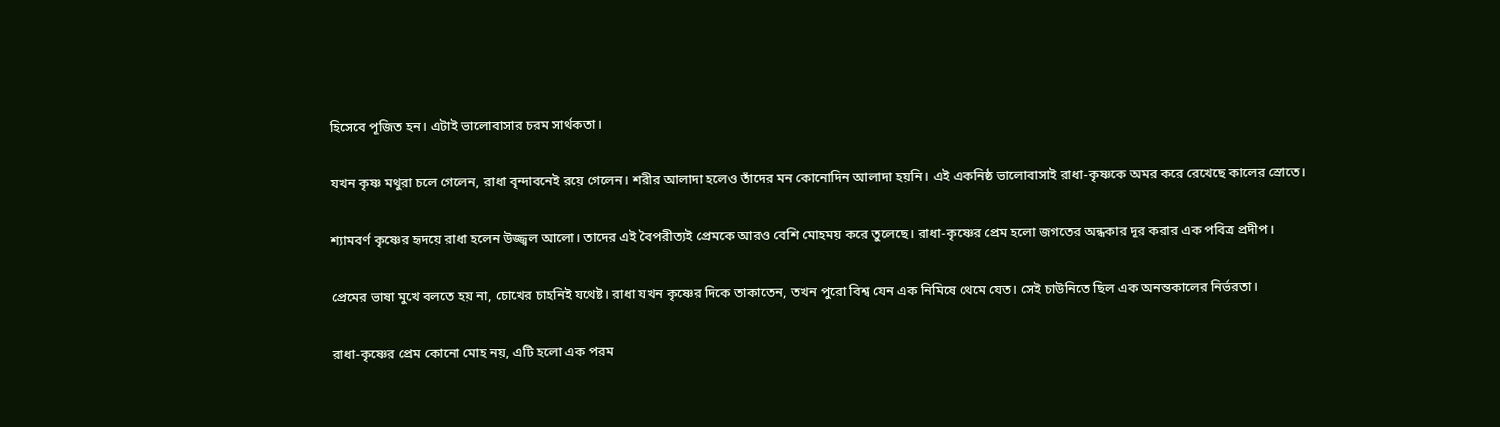হিসেবে পূজিত হন। এটাই ভালোবাসার চরম সার্থকতা।

যখন কৃষ্ণ মথুরা চলে গেলেন, রাধা বৃন্দাবনেই রয়ে গেলেন। শরীর আলাদা হলেও তাঁদের মন কোনোদিন আলাদা হয়নি। এই একনিষ্ঠ ভালোবাসাই রাধা-কৃষ্ণকে অমর করে রেখেছে কালের স্রোতে।

শ্যামবর্ণ কৃষ্ণের হৃদয়ে রাধা হলেন উজ্জ্বল আলো। তাদের এই বৈপরীত্যই প্রেমকে আরও বেশি মোহময় করে তুলেছে। রাধা-কৃষ্ণের প্রেম হলো জগতের অন্ধকার দূর করার এক পবিত্র প্রদীপ।

প্রেমের ভাষা মুখে বলতে হয় না, চোখের চাহনিই যথেষ্ট। রাধা যখন কৃষ্ণের দিকে তাকাতেন, তখন পুরো বিশ্ব যেন এক নিমিষে থেমে যেত। সেই চাউনিতে ছিল এক অনন্তকালের নির্ভরতা।

রাধা-কৃষ্ণের প্রেম কোনো মোহ নয়, এটি হলো এক পরম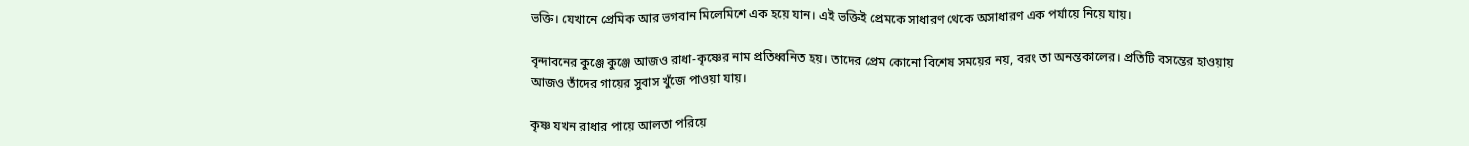ভক্তি। যেখানে প্রেমিক আর ভগবান মিলেমিশে এক হয়ে যান। এই ভক্তিই প্রেমকে সাধারণ থেকে অসাধারণ এক পর্যায়ে নিয়ে যায়।

বৃন্দাবনের কুঞ্জে কুঞ্জে আজও রাধা-কৃষ্ণের নাম প্রতিধ্বনিত হয়। তাদের প্রেম কোনো বিশেষ সময়ের নয়, বরং তা অনন্তকালের। প্রতিটি বসন্তের হাওয়ায় আজও তাঁদের গায়ের সুবাস খুঁজে পাওয়া যায়।

কৃষ্ণ যখন রাধার পায়ে আলতা পরিয়ে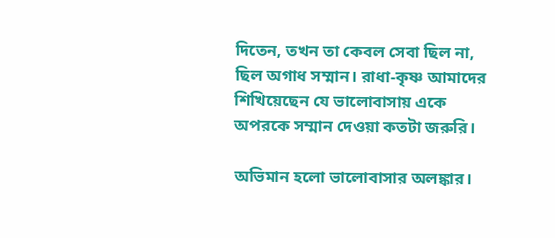দিতেন, তখন তা কেবল সেবা ছিল না, ছিল অগাধ সম্মান। রাধা-কৃষ্ণ আমাদের শিখিয়েছেন যে ভালোবাসায় একে অপরকে সম্মান দেওয়া কতটা জরুরি।

অভিমান হলো ভালোবাসার অলঙ্কার।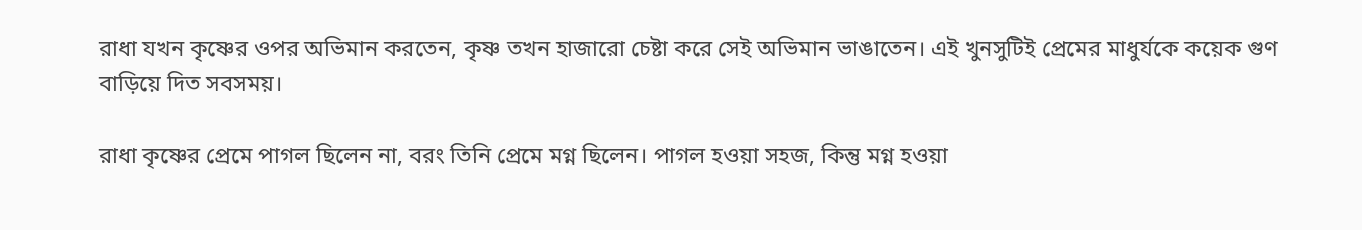রাধা যখন কৃষ্ণের ওপর অভিমান করতেন, কৃষ্ণ তখন হাজারো চেষ্টা করে সেই অভিমান ভাঙাতেন। এই খুনসুটিই প্রেমের মাধুর্যকে কয়েক গুণ বাড়িয়ে দিত সবসময়।

রাধা কৃষ্ণের প্রেমে পাগল ছিলেন না, বরং তিনি প্রেমে মগ্ন ছিলেন। পাগল হওয়া সহজ, কিন্তু মগ্ন হওয়া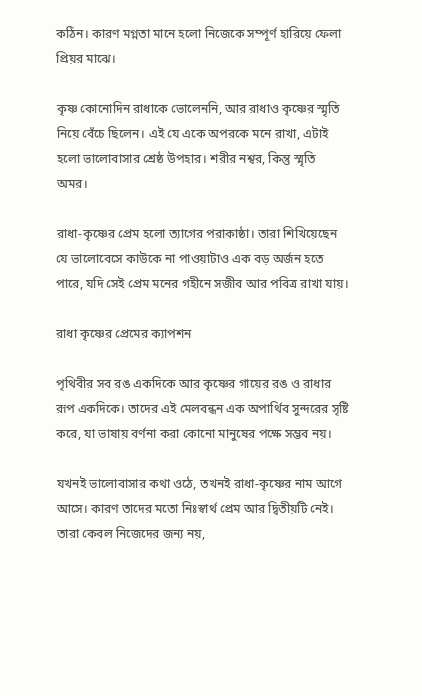কঠিন। কারণ মগ্নতা মানে হলো নিজেকে সম্পূর্ণ হারিয়ে ফেলা প্রিয়র মাঝে।

কৃষ্ণ কোনোদিন রাধাকে ভোলেননি, আর রাধাও কৃষ্ণের স্মৃতি নিয়ে বেঁচে ছিলেন। এই যে একে অপরকে মনে রাখা, এটাই হলো ভালোবাসার শ্রেষ্ঠ উপহার। শরীর নশ্বর, কিন্তু স্মৃতি অমর।

রাধা-কৃষ্ণের প্রেম হলো ত্যাগের পরাকাষ্ঠা। তারা শিখিয়েছেন যে ভালোবেসে কাউকে না পাওয়াটাও এক বড় অর্জন হতে পারে, যদি সেই প্রেম মনের গহীনে সজীব আর পবিত্র রাখা যায়।

রাধা কৃষ্ণের প্রেমের ক্যাপশন

পৃথিবীর সব রঙ একদিকে আর কৃষ্ণের গায়ের রঙ ও রাধার রূপ একদিকে। তাদের এই মেলবন্ধন এক অপার্থিব সুন্দরের সৃষ্টি করে, যা ভাষায় বর্ণনা করা কোনো মানুষের পক্ষে সম্ভব নয়।

যখনই ভালোবাসার কথা ওঠে, তখনই রাধা-কৃষ্ণের নাম আগে আসে। কারণ তাদের মতো নিঃস্বার্থ প্রেম আর দ্বিতীয়টি নেই। তারা কেবল নিজেদের জন্য নয়,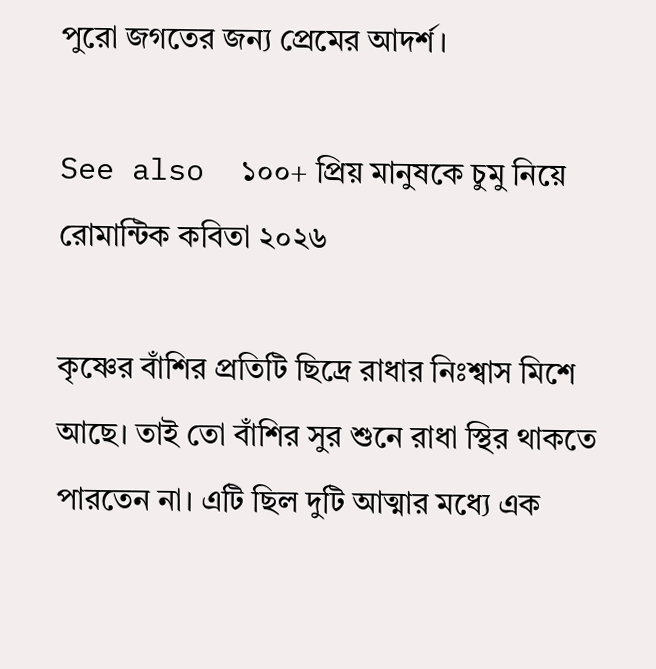পুরো জগতের জন্য প্রেমের আদর্শ।

See also  ১০০+ প্রিয় মানুষকে চুমু নিয়ে রোমান্টিক কবিতা ২০২৬

কৃষ্ণের বাঁশির প্রতিটি ছিদ্রে রাধার নিঃশ্বাস মিশে আছে। তাই তো বাঁশির সুর শুনে রাধা স্থির থাকতে পারতেন না। এটি ছিল দুটি আত্মার মধ্যে এক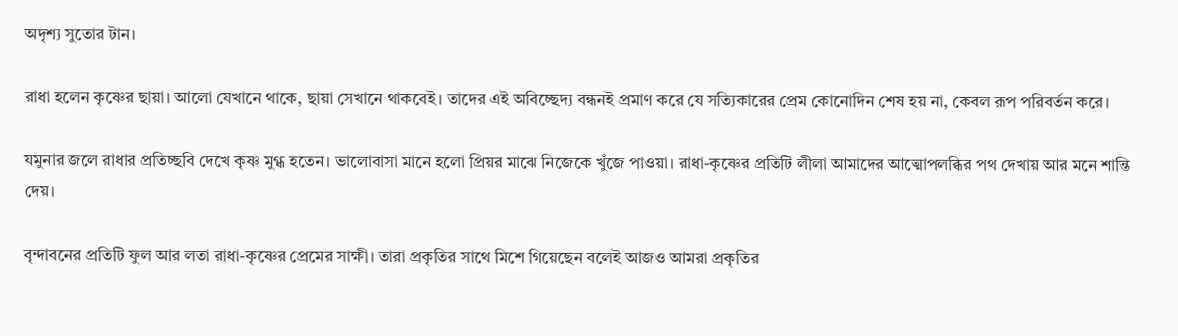অদৃশ্য সুতোর টান।

রাধা হলেন কৃষ্ণের ছায়া। আলো যেখানে থাকে, ছায়া সেখানে থাকবেই। তাদের এই অবিচ্ছেদ্য বন্ধনই প্রমাণ করে যে সত্যিকারের প্রেম কোনোদিন শেষ হয় না, কেবল রূপ পরিবর্তন করে।

যমুনার জলে রাধার প্রতিচ্ছবি দেখে কৃষ্ণ মুগ্ধ হতেন। ভালোবাসা মানে হলো প্রিয়র মাঝে নিজেকে খুঁজে পাওয়া। রাধা-কৃষ্ণের প্রতিটি লীলা আমাদের আত্মোপলব্ধির পথ দেখায় আর মনে শান্তি দেয়।

বৃন্দাবনের প্রতিটি ফুল আর লতা রাধা-কৃষ্ণের প্রেমের সাক্ষী। তারা প্রকৃতির সাথে মিশে গিয়েছেন বলেই আজও আমরা প্রকৃতির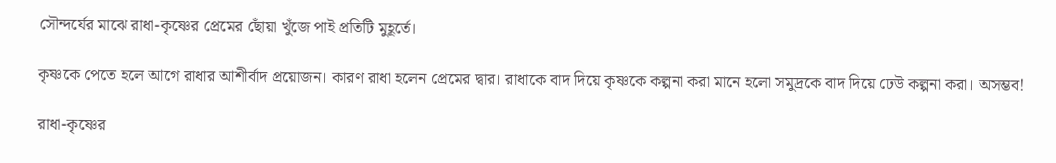সৌন্দর্যের মাঝে রাধা-কৃষ্ণের প্রেমের ছোঁয়া খুঁজে পাই প্রতিটি মুহূর্তে।

কৃষ্ণকে পেতে হলে আগে রাধার আশীর্বাদ প্রয়োজন। কারণ রাধা হলেন প্রেমের দ্বার। রাধাকে বাদ দিয়ে কৃষ্ণকে কল্পনা করা মানে হলো সমুদ্রকে বাদ দিয়ে ঢেউ কল্পনা করা। অসম্ভব!

রাধা-কৃষ্ণের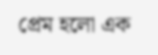প্রেম হলো এক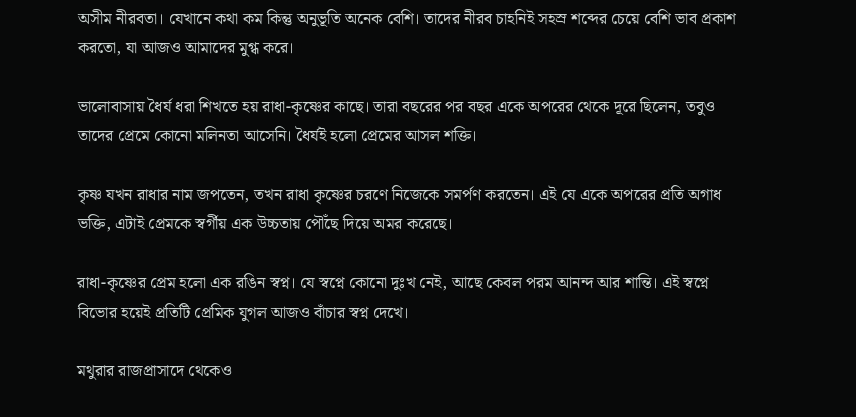অসীম নীরবতা। যেখানে কথা কম কিন্তু অনুভূতি অনেক বেশি। তাদের নীরব চাহনিই সহস্র শব্দের চেয়ে বেশি ভাব প্রকাশ করতো, যা আজও আমাদের মুগ্ধ করে।

ভালোবাসায় ধৈর্য ধরা শিখতে হয় রাধা-কৃষ্ণের কাছে। তারা বছরের পর বছর একে অপরের থেকে দূরে ছিলেন, তবুও তাদের প্রেমে কোনো মলিনতা আসেনি। ধৈর্যই হলো প্রেমের আসল শক্তি।

কৃষ্ণ যখন রাধার নাম জপতেন, তখন রাধা কৃষ্ণের চরণে নিজেকে সমর্পণ করতেন। এই যে একে অপরের প্রতি অগাধ ভক্তি, এটাই প্রেমকে স্বর্গীয় এক উচ্চতায় পৌঁছে দিয়ে অমর করেছে।

রাধা-কৃষ্ণের প্রেম হলো এক রঙিন স্বপ্ন। যে স্বপ্নে কোনো দুঃখ নেই, আছে কেবল পরম আনন্দ আর শান্তি। এই স্বপ্নে বিভোর হয়েই প্রতিটি প্রেমিক যুগল আজও বাঁচার স্বপ্ন দেখে।

মথুরার রাজপ্রাসাদে থেকেও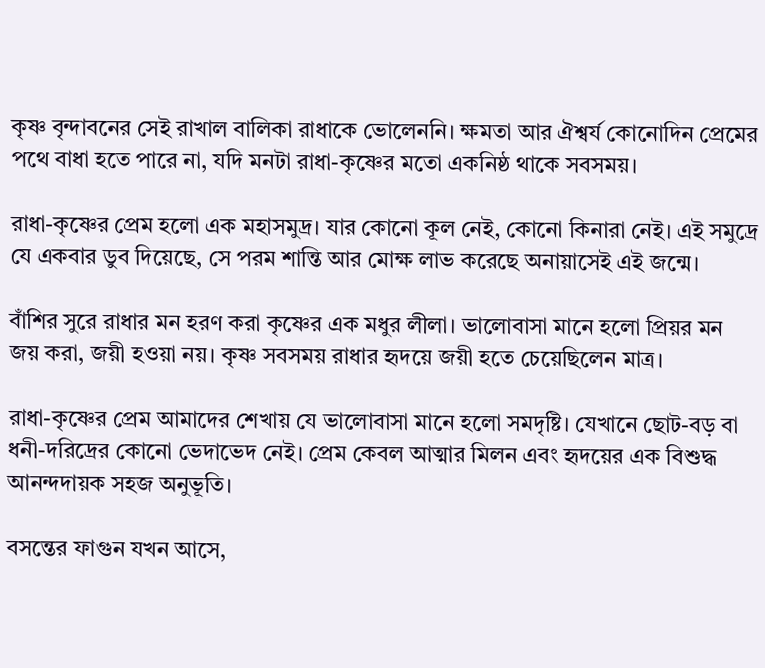কৃষ্ণ বৃন্দাবনের সেই রাখাল বালিকা রাধাকে ভোলেননি। ক্ষমতা আর ঐশ্বর্য কোনোদিন প্রেমের পথে বাধা হতে পারে না, যদি মনটা রাধা-কৃষ্ণের মতো একনিষ্ঠ থাকে সবসময়।

রাধা-কৃষ্ণের প্রেম হলো এক মহাসমুদ্র। যার কোনো কূল নেই, কোনো কিনারা নেই। এই সমুদ্রে যে একবার ডুব দিয়েছে, সে পরম শান্তি আর মোক্ষ লাভ করেছে অনায়াসেই এই জন্মে।

বাঁশির সুরে রাধার মন হরণ করা কৃষ্ণের এক মধুর লীলা। ভালোবাসা মানে হলো প্রিয়র মন জয় করা, জয়ী হওয়া নয়। কৃষ্ণ সবসময় রাধার হৃদয়ে জয়ী হতে চেয়েছিলেন মাত্র।

রাধা-কৃষ্ণের প্রেম আমাদের শেখায় যে ভালোবাসা মানে হলো সমদৃষ্টি। যেখানে ছোট-বড় বা ধনী-দরিদ্রের কোনো ভেদাভেদ নেই। প্রেম কেবল আত্মার মিলন এবং হৃদয়ের এক বিশুদ্ধ আনন্দদায়ক সহজ অনুভূতি।

বসন্তের ফাগুন যখন আসে,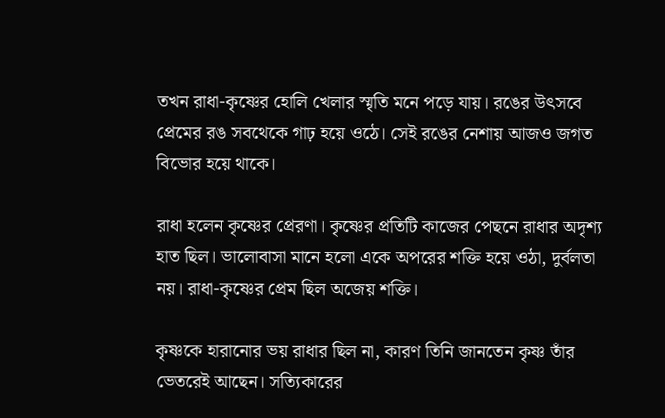তখন রাধা-কৃষ্ণের হোলি খেলার স্মৃতি মনে পড়ে যায়। রঙের উৎসবে প্রেমের রঙ সবথেকে গাঢ় হয়ে ওঠে। সেই রঙের নেশায় আজও জগত বিভোর হয়ে থাকে।

রাধা হলেন কৃষ্ণের প্রেরণা। কৃষ্ণের প্রতিটি কাজের পেছনে রাধার অদৃশ্য হাত ছিল। ভালোবাসা মানে হলো একে অপরের শক্তি হয়ে ওঠা, দুর্বলতা নয়। রাধা-কৃষ্ণের প্রেম ছিল অজেয় শক্তি।

কৃষ্ণকে হারানোর ভয় রাধার ছিল না, কারণ তিনি জানতেন কৃষ্ণ তাঁর ভেতরেই আছেন। সত্যিকারের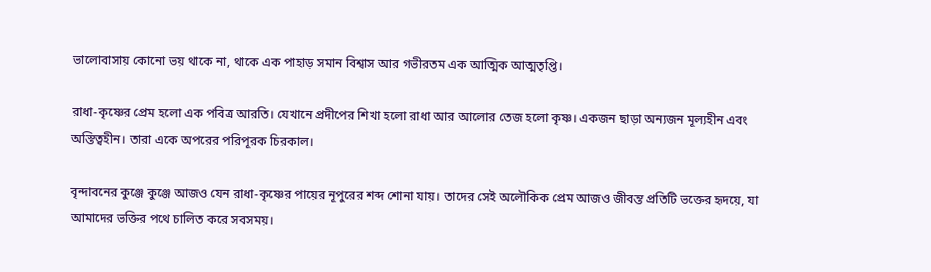ভালোবাসায় কোনো ভয় থাকে না, থাকে এক পাহাড় সমান বিশ্বাস আর গভীরতম এক আত্মিক আত্মতৃপ্তি।

রাধা-কৃষ্ণের প্রেম হলো এক পবিত্র আরতি। যেখানে প্রদীপের শিখা হলো রাধা আর আলোর তেজ হলো কৃষ্ণ। একজন ছাড়া অন্যজন মূল্যহীন এবং অস্তিত্বহীন। তারা একে অপরের পরিপূরক চিরকাল।

বৃন্দাবনের কুঞ্জে কুঞ্জে আজও যেন রাধা-কৃষ্ণের পায়ের নূপুরের শব্দ শোনা যায়। তাদের সেই অলৌকিক প্রেম আজও জীবন্ত প্রতিটি ভক্তের হৃদয়ে, যা আমাদের ভক্তির পথে চালিত করে সবসময়।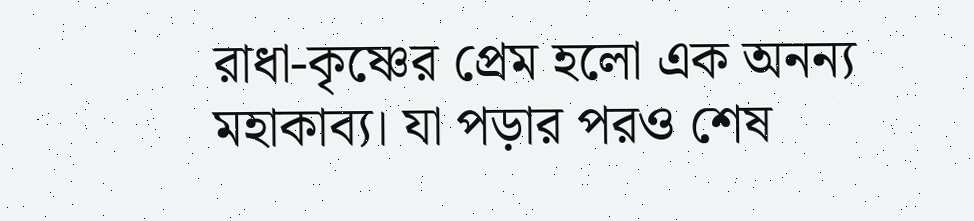রাধা-কৃষ্ণের প্রেম হলো এক অনন্য মহাকাব্য। যা পড়ার পরও শেষ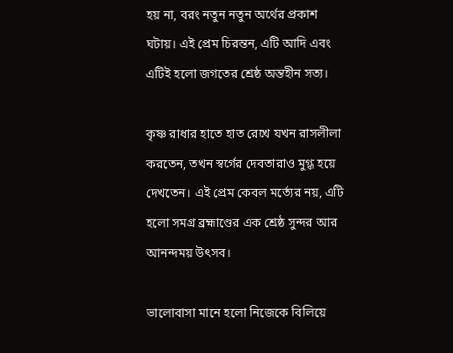হয় না, বরং নতুন নতুন অর্থের প্রকাশ ঘটায়। এই প্রেম চিরন্তন, এটি আদি এবং এটিই হলো জগতের শ্রেষ্ঠ অন্তহীন সত্য।

কৃষ্ণ রাধার হাতে হাত রেখে যখন রাসলীলা করতেন, তখন স্বর্গের দেবতারাও মুগ্ধ হয়ে দেখতেন। এই প্রেম কেবল মর্ত্যের নয়, এটি হলো সমগ্র ব্রহ্মাণ্ডের এক শ্রেষ্ঠ সুন্দর আর আনন্দময় উৎসব।

ভালোবাসা মানে হলো নিজেকে বিলিয়ে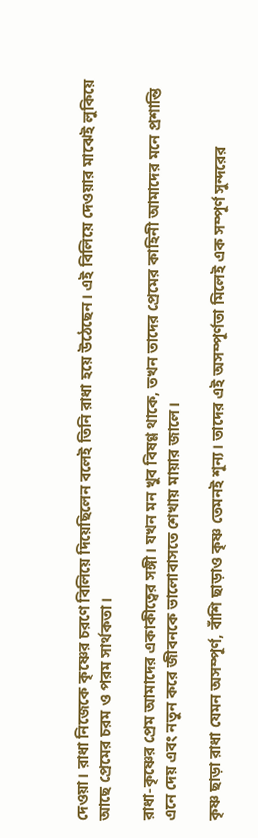দেওয়া। রাধা নিজেকে কৃষ্ণের চরণে বিলিয়ে দিয়েছিলেন বলেই তিনি রাধা হয়ে উঠেছেন। এই বিলিয়ে দেওয়ার মাঝেই লুকিয়ে আছে প্রেমের চরম ও পরম সার্থকতা।

রাধা-কৃষ্ণের প্রেম আমাদের একাকীত্বের সঙ্গী। যখন মন খুব বিষণ্ণ থাকে, তখন তাদের প্রেমের কাহিনী আমাদের মনে প্রশান্তি এনে দেয় এবং নতুন করে জীবনকে ভালোবাসতে শেখায় মায়ার জালে।

কৃষ্ণ ছাড়া রাধা যেমন অসম্পূর্ণ, বাঁশি ছাড়াও কৃষ্ণ তেমনই শূন্য। তাদের এই অসম্পূর্ণতা মিলেই এক সম্পূর্ণ সুন্দরের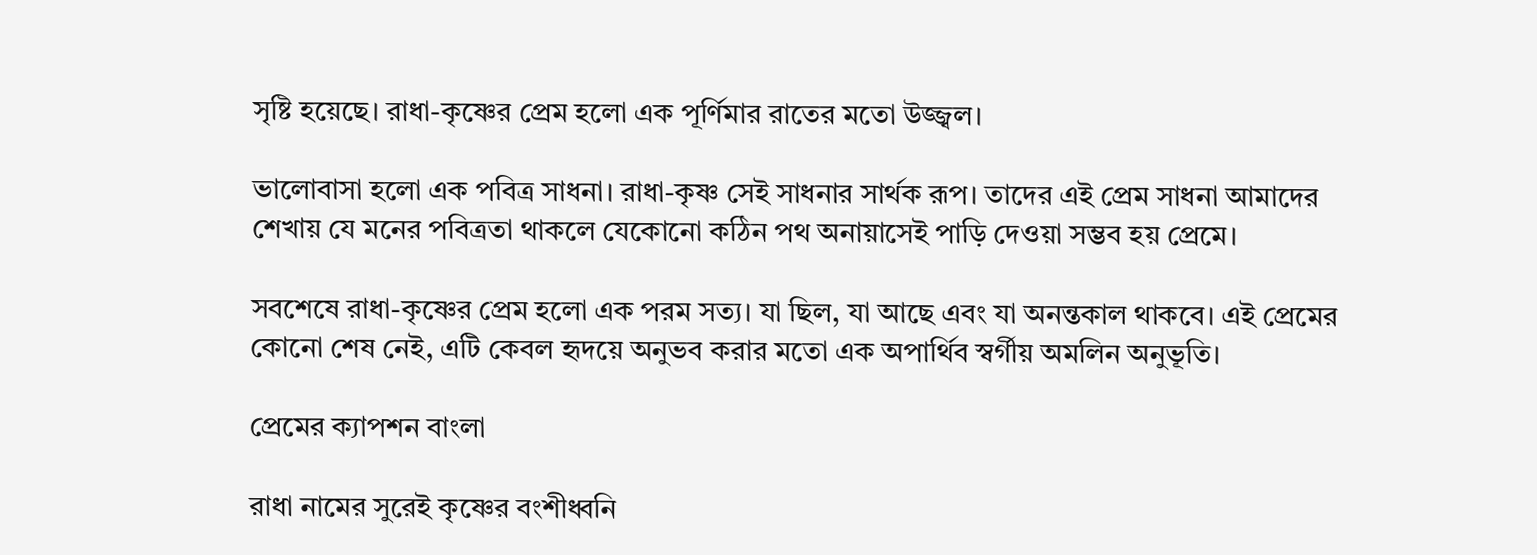সৃষ্টি হয়েছে। রাধা-কৃষ্ণের প্রেম হলো এক পূর্ণিমার রাতের মতো উজ্জ্বল।

ভালোবাসা হলো এক পবিত্র সাধনা। রাধা-কৃষ্ণ সেই সাধনার সার্থক রূপ। তাদের এই প্রেম সাধনা আমাদের শেখায় যে মনের পবিত্রতা থাকলে যেকোনো কঠিন পথ অনায়াসেই পাড়ি দেওয়া সম্ভব হয় প্রেমে।

সবশেষে রাধা-কৃষ্ণের প্রেম হলো এক পরম সত্য। যা ছিল, যা আছে এবং যা অনন্তকাল থাকবে। এই প্রেমের কোনো শেষ নেই, এটি কেবল হৃদয়ে অনুভব করার মতো এক অপার্থিব স্বর্গীয় অমলিন অনুভূতি।

প্রেমের ক্যাপশন বাংলা

রাধা নামের সুরেই কৃষ্ণের বংশীধ্বনি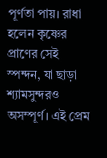পূর্ণতা পায়। রাধা হলেন কৃষ্ণের প্রাণের সেই স্পন্দন, যা ছাড়া শ্যামসুন্দরও অসম্পূর্ণ। এই প্রেম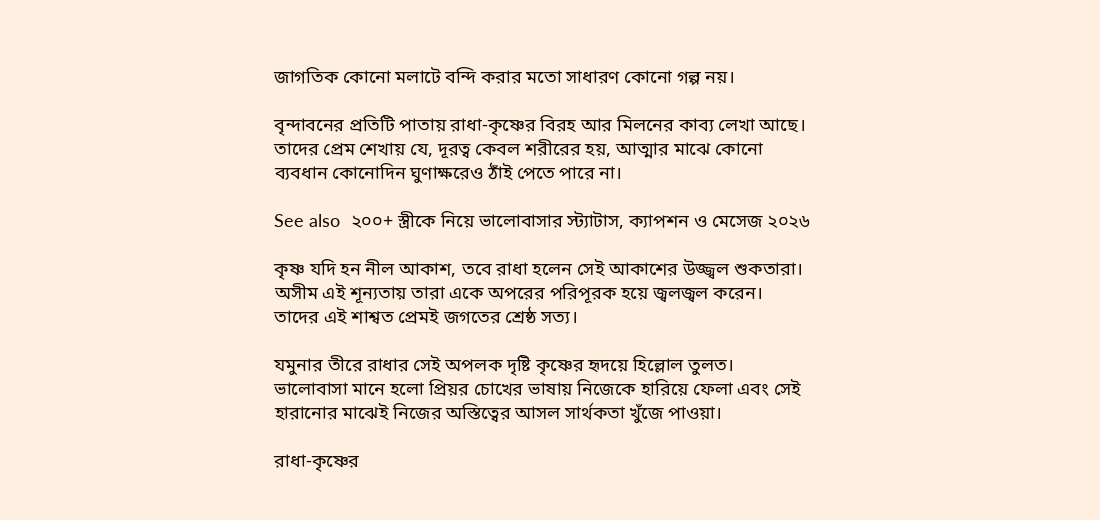জাগতিক কোনো মলাটে বন্দি করার মতো সাধারণ কোনো গল্প নয়।

বৃন্দাবনের প্রতিটি পাতায় রাধা-কৃষ্ণের বিরহ আর মিলনের কাব্য লেখা আছে। তাদের প্রেম শেখায় যে, দূরত্ব কেবল শরীরের হয়, আত্মার মাঝে কোনো ব্যবধান কোনোদিন ঘুণাক্ষরেও ঠাঁই পেতে পারে না।

See also  ২০০+ স্ত্রীকে নিয়ে ভালোবাসার স্ট্যাটাস, ক্যাপশন ও মেসেজ ২০২৬

কৃষ্ণ যদি হন নীল আকাশ, তবে রাধা হলেন সেই আকাশের উজ্জ্বল শুকতারা। অসীম এই শূন্যতায় তারা একে অপরের পরিপূরক হয়ে জ্বলজ্বল করেন। তাদের এই শাশ্বত প্রেমই জগতের শ্রেষ্ঠ সত্য।

যমুনার তীরে রাধার সেই অপলক দৃষ্টি কৃষ্ণের হৃদয়ে হিল্লোল তুলত। ভালোবাসা মানে হলো প্রিয়র চোখের ভাষায় নিজেকে হারিয়ে ফেলা এবং সেই হারানোর মাঝেই নিজের অস্তিত্বের আসল সার্থকতা খুঁজে পাওয়া।

রাধা-কৃষ্ণের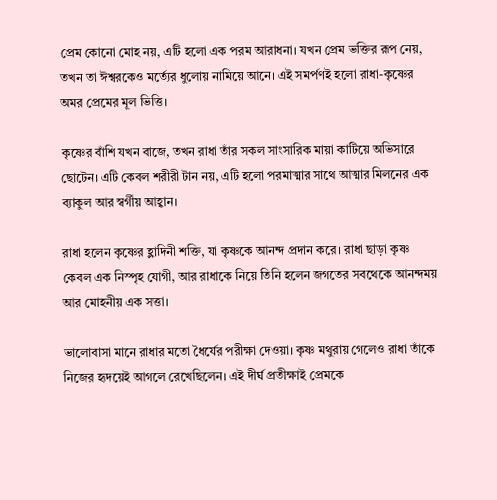প্রেম কোনো মোহ নয়, এটি হলো এক পরম আরাধনা। যখন প্রেম ভক্তির রূপ নেয়, তখন তা ঈশ্বরকেও মর্ত্যের ধুলোয় নামিয়ে আনে। এই সমর্পণই হলো রাধা-কৃষ্ণের অমর প্রেমের মূল ভিত্তি।

কৃষ্ণের বাঁশি যখন বাজে, তখন রাধা তাঁর সকল সাংসারিক মায়া কাটিয়ে অভিসারে ছোটেন। এটি কেবল শরীরী টান নয়, এটি হলো পরমাত্মার সাথে আত্মার মিলনের এক ব্যাকুল আর স্বর্গীয় আহ্বান।

রাধা হলেন কৃষ্ণের হ্লাদিনী শক্তি, যা কৃষ্ণকে আনন্দ প্রদান করে। রাধা ছাড়া কৃষ্ণ কেবল এক নিস্পৃহ যোগী, আর রাধাকে নিয়ে তিনি হলেন জগতের সবথেকে আনন্দময় আর মোহনীয় এক সত্তা।

ভালোবাসা মানে রাধার মতো ধৈর্যের পরীক্ষা দেওয়া। কৃষ্ণ মথুরায় গেলেও রাধা তাঁকে নিজের হৃদয়েই আগলে রেখেছিলেন। এই দীর্ঘ প্রতীক্ষাই প্রেমকে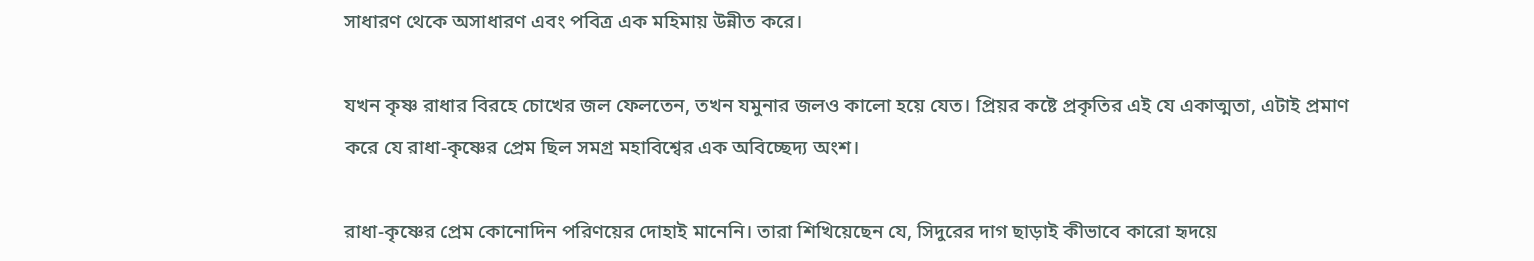সাধারণ থেকে অসাধারণ এবং পবিত্র এক মহিমায় উন্নীত করে।

যখন কৃষ্ণ রাধার বিরহে চোখের জল ফেলতেন, তখন যমুনার জলও কালো হয়ে যেত। প্রিয়র কষ্টে প্রকৃতির এই যে একাত্মতা, এটাই প্রমাণ করে যে রাধা-কৃষ্ণের প্রেম ছিল সমগ্র মহাবিশ্বের এক অবিচ্ছেদ্য অংশ।

রাধা-কৃষ্ণের প্রেম কোনোদিন পরিণয়ের দোহাই মানেনি। তারা শিখিয়েছেন যে, সিদুরের দাগ ছাড়াই কীভাবে কারো হৃদয়ে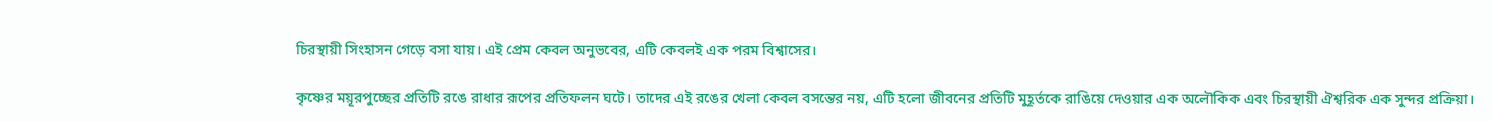চিরস্থায়ী সিংহাসন গেড়ে বসা যায়। এই প্রেম কেবল অনুভবের, এটি কেবলই এক পরম বিশ্বাসের।

কৃষ্ণের ময়ূরপুচ্ছের প্রতিটি রঙে রাধার রূপের প্রতিফলন ঘটে। তাদের এই রঙের খেলা কেবল বসন্তের নয়, এটি হলো জীবনের প্রতিটি মুহূর্তকে রাঙিয়ে দেওয়ার এক অলৌকিক এবং চিরস্থায়ী ঐশ্বরিক এক সুন্দর প্রক্রিয়া।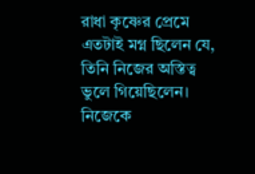রাধা কৃষ্ণের প্রেমে এতটাই মগ্ন ছিলেন যে, তিনি নিজের অস্তিত্ব ভুলে গিয়েছিলেন। নিজেকে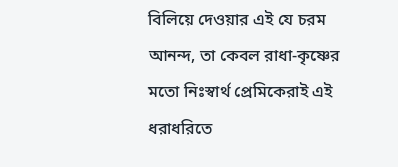বিলিয়ে দেওয়ার এই যে চরম আনন্দ, তা কেবল রাধা-কৃষ্ণের মতো নিঃস্বার্থ প্রেমিকেরাই এই ধরাধরিতে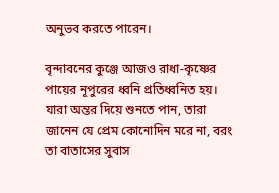অনুভব করতে পারেন।

বৃন্দাবনের কুঞ্জে আজও রাধা-কৃষ্ণের পায়ের নূপুরের ধ্বনি প্রতিধ্বনিত হয়। যারা অন্তর দিয়ে শুনতে পান, তারা জানেন যে প্রেম কোনোদিন মরে না, বরং তা বাতাসের সুবাস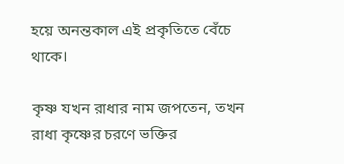হয়ে অনন্তকাল এই প্রকৃতিতে বেঁচে থাকে।

কৃষ্ণ যখন রাধার নাম জপতেন, তখন রাধা কৃষ্ণের চরণে ভক্তির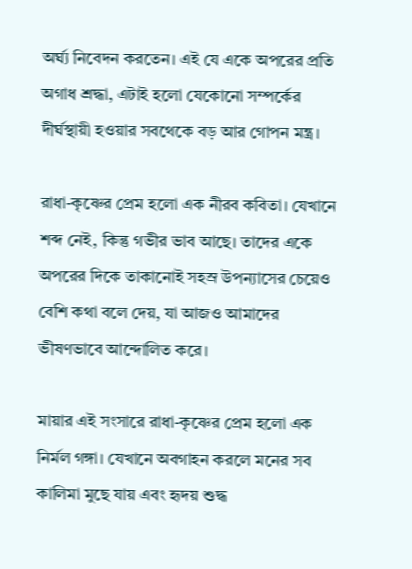অর্ঘ্য নিবেদন করতেন। এই যে একে অপরের প্রতি অগাধ শ্রদ্ধা, এটাই হলো যেকোনো সম্পর্কের দীর্ঘস্থায়ী হওয়ার সবথেকে বড় আর গোপন মন্ত্র।

রাধা-কৃষ্ণের প্রেম হলো এক নীরব কবিতা। যেখানে শব্দ নেই, কিন্তু গভীর ভাব আছে। তাদের একে অপরের দিকে তাকানোই সহস্র উপন্যাসের চেয়েও বেশি কথা বলে দেয়, যা আজও আমাদের ভীষণভাবে আন্দোলিত করে।

মায়ার এই সংসারে রাধা-কৃষ্ণের প্রেম হলো এক নির্মল গঙ্গা। যেখানে অবগাহন করলে মনের সব কালিমা মুছে যায় এবং হৃদয় শুদ্ধ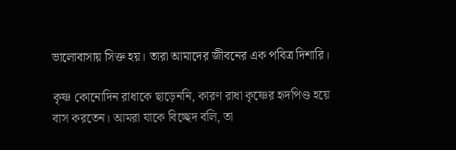ভালোবাসায় সিক্ত হয়। তারা আমাদের জীবনের এক পবিত্র দিশারি।

কৃষ্ণ কোনোদিন রাধাকে ছাড়েননি, কারণ রাধা কৃষ্ণের হৃদপিণ্ড হয়ে বাস করতেন। আমরা যাকে বিচ্ছেদ বলি, তা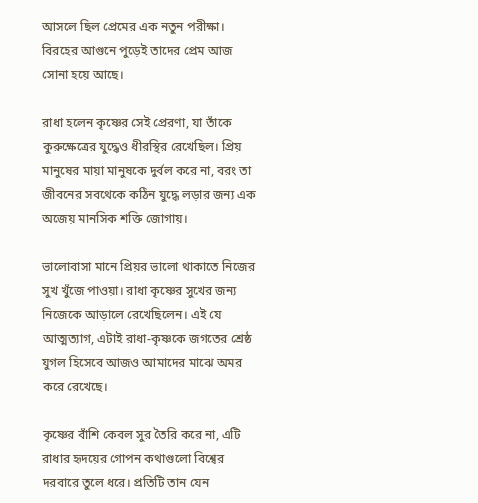আসলে ছিল প্রেমের এক নতুন পরীক্ষা। বিরহের আগুনে পুড়েই তাদের প্রেম আজ সোনা হয়ে আছে।

রাধা হলেন কৃষ্ণের সেই প্রেরণা, যা তাঁকে কুরুক্ষেত্রের যুদ্ধেও ধীরস্থির রেখেছিল। প্রিয় মানুষের মায়া মানুষকে দুর্বল করে না, বরং তা জীবনের সবথেকে কঠিন যুদ্ধে লড়ার জন্য এক অজেয় মানসিক শক্তি জোগায়।

ভালোবাসা মানে প্রিয়র ভালো থাকাতে নিজের সুখ খুঁজে পাওয়া। রাধা কৃষ্ণের সুখের জন্য নিজেকে আড়ালে রেখেছিলেন। এই যে আত্মত্যাগ, এটাই রাধা-কৃষ্ণকে জগতের শ্রেষ্ঠ যুগল হিসেবে আজও আমাদের মাঝে অমর করে রেখেছে।

কৃষ্ণের বাঁশি কেবল সুর তৈরি করে না, এটি রাধার হৃদয়ের গোপন কথাগুলো বিশ্বের দরবারে তুলে ধরে। প্রতিটি তান যেন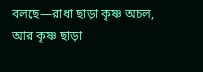বলছে—রাধা ছাড়া কৃষ্ণ অচল, আর কৃষ্ণ ছাড়া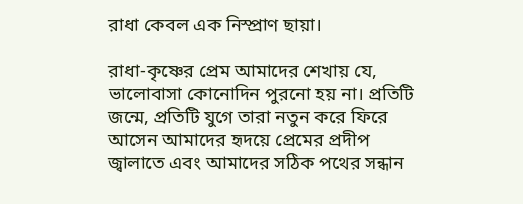রাধা কেবল এক নিস্প্রাণ ছায়া।

রাধা-কৃষ্ণের প্রেম আমাদের শেখায় যে, ভালোবাসা কোনোদিন পুরনো হয় না। প্রতিটি জন্মে, প্রতিটি যুগে তারা নতুন করে ফিরে আসেন আমাদের হৃদয়ে প্রেমের প্রদীপ জ্বালাতে এবং আমাদের সঠিক পথের সন্ধান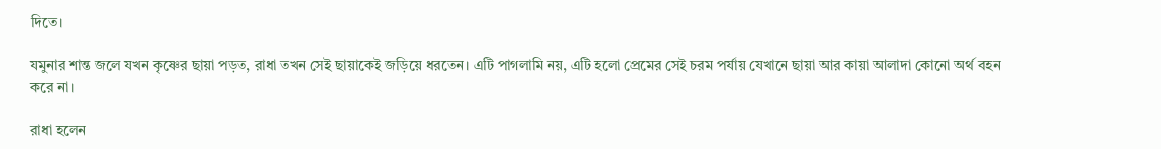দিতে।

যমুনার শান্ত জলে যখন কৃষ্ণের ছায়া পড়ত, রাধা তখন সেই ছায়াকেই জড়িয়ে ধরতেন। এটি পাগলামি নয়, এটি হলো প্রেমের সেই চরম পর্যায় যেখানে ছায়া আর কায়া আলাদা কোনো অর্থ বহন করে না।

রাধা হলেন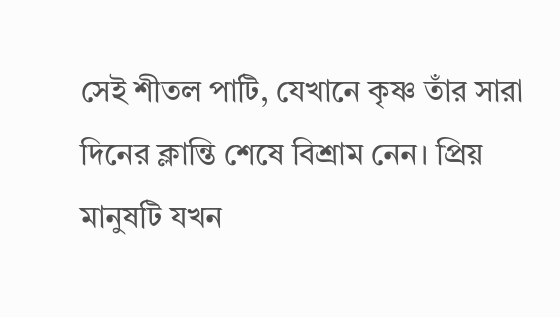সেই শীতল পাটি, যেখানে কৃষ্ণ তাঁর সারা দিনের ক্লান্তি শেষে বিশ্রাম নেন। প্রিয় মানুষটি যখন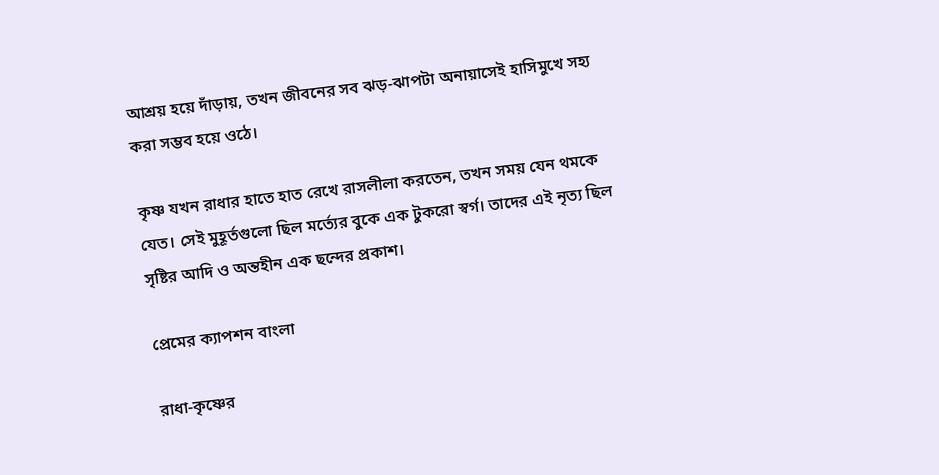আশ্রয় হয়ে দাঁড়ায়, তখন জীবনের সব ঝড়-ঝাপটা অনায়াসেই হাসিমুখে সহ্য করা সম্ভব হয়ে ওঠে।

কৃষ্ণ যখন রাধার হাতে হাত রেখে রাসলীলা করতেন, তখন সময় যেন থমকে যেত। সেই মুহূর্তগুলো ছিল মর্ত্যের বুকে এক টুকরো স্বর্গ। তাদের এই নৃত্য ছিল সৃষ্টির আদি ও অন্তহীন এক ছন্দের প্রকাশ।

প্রেমের ক্যাপশন বাংলা

রাধা-কৃষ্ণের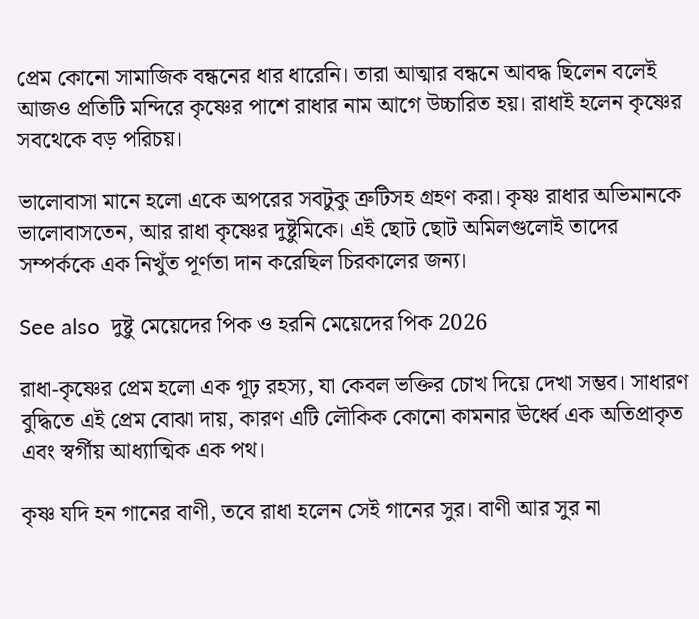প্রেম কোনো সামাজিক বন্ধনের ধার ধারেনি। তারা আত্মার বন্ধনে আবদ্ধ ছিলেন বলেই আজও প্রতিটি মন্দিরে কৃষ্ণের পাশে রাধার নাম আগে উচ্চারিত হয়। রাধাই হলেন কৃষ্ণের সবথেকে বড় পরিচয়।

ভালোবাসা মানে হলো একে অপরের সবটুকু ত্রুটিসহ গ্রহণ করা। কৃষ্ণ রাধার অভিমানকে ভালোবাসতেন, আর রাধা কৃষ্ণের দুষ্টুমিকে। এই ছোট ছোট অমিলগুলোই তাদের সম্পর্ককে এক নিখুঁত পূর্ণতা দান করেছিল চিরকালের জন্য।

See also  দুষ্টু মেয়েদের পিক ও হরনি মেয়েদের পিক 2026

রাধা-কৃষ্ণের প্রেম হলো এক গূঢ় রহস্য, যা কেবল ভক্তির চোখ দিয়ে দেখা সম্ভব। সাধারণ বুদ্ধিতে এই প্রেম বোঝা দায়, কারণ এটি লৌকিক কোনো কামনার ঊর্ধ্বে এক অতিপ্রাকৃত এবং স্বর্গীয় আধ্যাত্মিক এক পথ।

কৃষ্ণ যদি হন গানের বাণী, তবে রাধা হলেন সেই গানের সুর। বাণী আর সুর না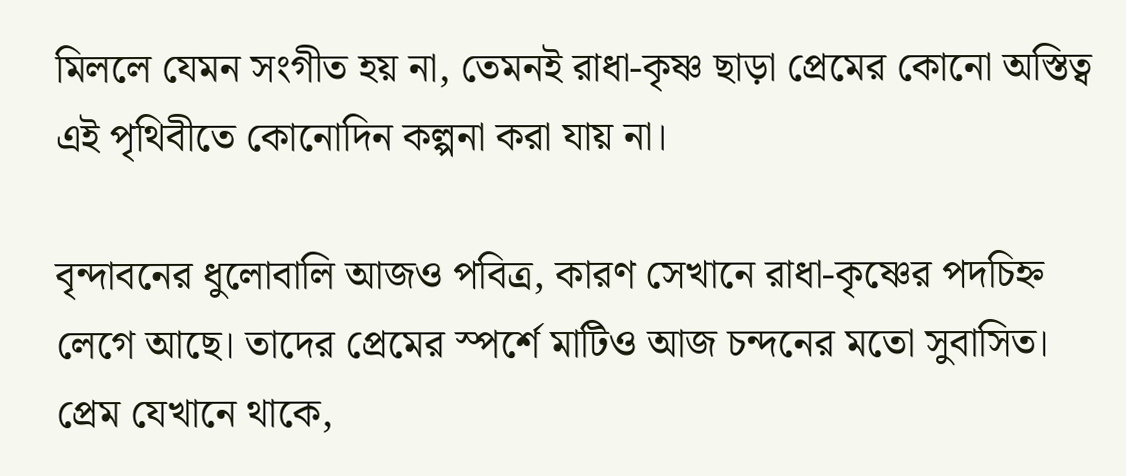মিললে যেমন সংগীত হয় না, তেমনই রাধা-কৃষ্ণ ছাড়া প্রেমের কোনো অস্তিত্ব এই পৃথিবীতে কোনোদিন কল্পনা করা যায় না।

বৃন্দাবনের ধুলোবালি আজও পবিত্র, কারণ সেখানে রাধা-কৃষ্ণের পদচিহ্ন লেগে আছে। তাদের প্রেমের স্পর্শে মাটিও আজ চন্দনের মতো সুবাসিত। প্রেম যেখানে থাকে,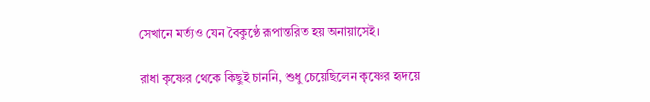সেখানে মর্ত্যও যেন বৈকুণ্ঠে রূপান্তরিত হয় অনায়াসেই।

রাধা কৃষ্ণের থেকে কিছুই চাননি, শুধু চেয়েছিলেন কৃষ্ণের হৃদয়ে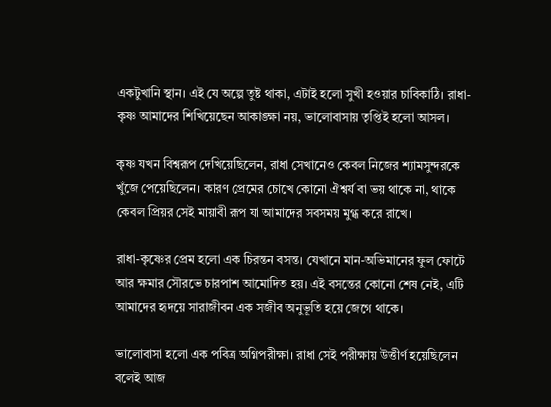একটুখানি স্থান। এই যে অল্পে তুষ্ট থাকা, এটাই হলো সুখী হওয়ার চাবিকাঠি। রাধা-কৃষ্ণ আমাদের শিখিয়েছেন আকাঙ্ক্ষা নয়, ভালোবাসায় তৃপ্তিই হলো আসল।

কৃষ্ণ যখন বিশ্বরূপ দেখিয়েছিলেন, রাধা সেখানেও কেবল নিজের শ্যামসুন্দরকে খুঁজে পেয়েছিলেন। কারণ প্রেমের চোখে কোনো ঐশ্বর্য বা ভয় থাকে না, থাকে কেবল প্রিয়র সেই মায়াবী রূপ যা আমাদের সবসময় মুগ্ধ করে রাখে।

রাধা-কৃষ্ণের প্রেম হলো এক চিরন্তন বসন্ত। যেখানে মান-অভিমানের ফুল ফোটে আর ক্ষমার সৌরভে চারপাশ আমোদিত হয়। এই বসন্তের কোনো শেষ নেই, এটি আমাদের হৃদয়ে সারাজীবন এক সজীব অনুভূতি হয়ে জেগে থাকে।

ভালোবাসা হলো এক পবিত্র অগ্নিপরীক্ষা। রাধা সেই পরীক্ষায় উত্তীর্ণ হয়েছিলেন বলেই আজ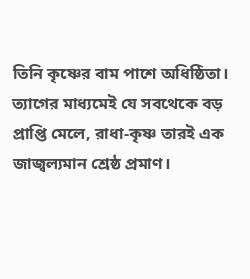তিনি কৃষ্ণের বাম পাশে অধিষ্ঠিতা। ত্যাগের মাধ্যমেই যে সবথেকে বড় প্রাপ্তি মেলে, রাধা-কৃষ্ণ তারই এক জাজ্বল্যমান শ্রেষ্ঠ প্রমাণ।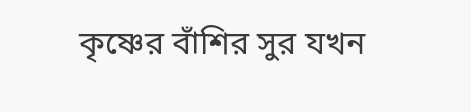কৃষ্ণের বাঁশির সুর যখন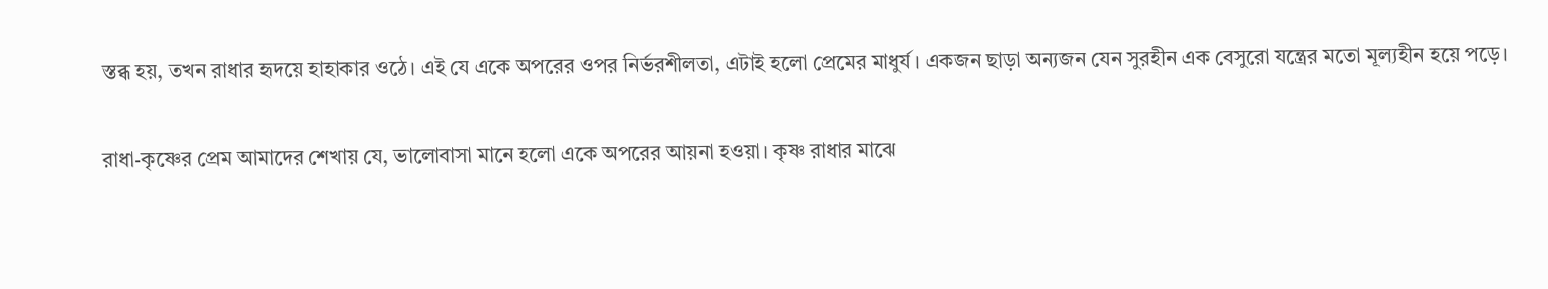স্তব্ধ হয়, তখন রাধার হৃদয়ে হাহাকার ওঠে। এই যে একে অপরের ওপর নির্ভরশীলতা, এটাই হলো প্রেমের মাধুর্য। একজন ছাড়া অন্যজন যেন সুরহীন এক বেসুরো যন্ত্রের মতো মূল্যহীন হয়ে পড়ে।

রাধা-কৃষ্ণের প্রেম আমাদের শেখায় যে, ভালোবাসা মানে হলো একে অপরের আয়না হওয়া। কৃষ্ণ রাধার মাঝে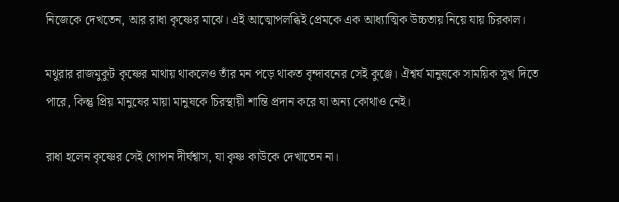নিজেকে দেখতেন, আর রাধা কৃষ্ণের মাঝে। এই আত্মোপলব্ধিই প্রেমকে এক আধ্যাত্মিক উচ্চতায় নিয়ে যায় চিরকাল।

মথুরার রাজমুকুট কৃষ্ণের মাথায় থাকলেও তাঁর মন পড়ে থাকত বৃন্দাবনের সেই কুঞ্জে। ঐশ্বর্য মানুষকে সাময়িক সুখ দিতে পারে, কিন্তু প্রিয় মানুষের মায়া মানুষকে চিরস্থায়ী শান্তি প্রদান করে যা অন্য কোথাও নেই।

রাধা হলেন কৃষ্ণের সেই গোপন দীর্ঘশ্বাস, যা কৃষ্ণ কাউকে দেখাতেন না।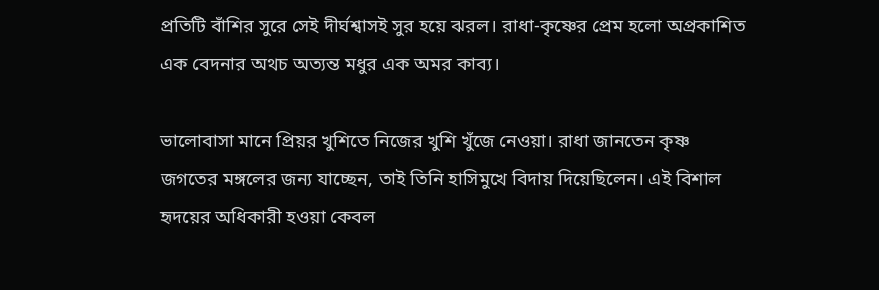প্রতিটি বাঁশির সুরে সেই দীর্ঘশ্বাসই সুর হয়ে ঝরল। রাধা-কৃষ্ণের প্রেম হলো অপ্রকাশিত এক বেদনার অথচ অত্যন্ত মধুর এক অমর কাব্য।

ভালোবাসা মানে প্রিয়র খুশিতে নিজের খুশি খুঁজে নেওয়া। রাধা জানতেন কৃষ্ণ জগতের মঙ্গলের জন্য যাচ্ছেন, তাই তিনি হাসিমুখে বিদায় দিয়েছিলেন। এই বিশাল হৃদয়ের অধিকারী হওয়া কেবল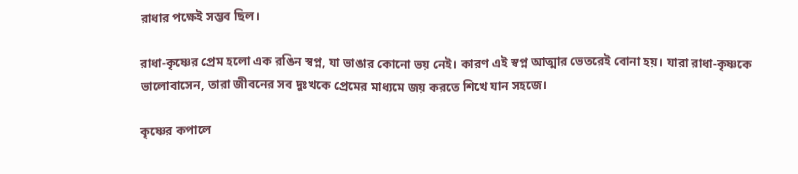রাধার পক্ষেই সম্ভব ছিল।

রাধা-কৃষ্ণের প্রেম হলো এক রঙিন স্বপ্ন, যা ভাঙার কোনো ভয় নেই। কারণ এই স্বপ্ন আত্মার ভেতরেই বোনা হয়। যারা রাধা-কৃষ্ণকে ভালোবাসেন, তারা জীবনের সব দুঃখকে প্রেমের মাধ্যমে জয় করতে শিখে যান সহজে।

কৃষ্ণের কপালে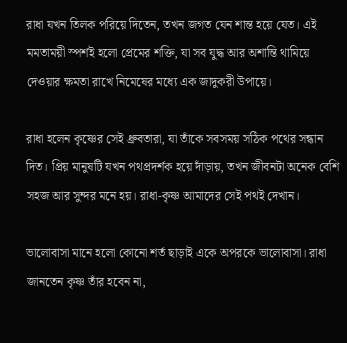রাধা যখন তিলক পরিয়ে দিতেন, তখন জগত যেন শান্ত হয়ে যেত। এই মমতাময়ী স্পর্শই হলো প্রেমের শক্তি, যা সব যুদ্ধ আর অশান্তি থামিয়ে দেওয়ার ক্ষমতা রাখে নিমেষের মধ্যে এক জাদুকরী উপায়ে।

রাধা হলেন কৃষ্ণের সেই ধ্রুবতারা, যা তাঁকে সবসময় সঠিক পথের সন্ধান দিত। প্রিয় মানুষটি যখন পথপ্রদর্শক হয়ে দাঁড়ায়, তখন জীবনটা অনেক বেশি সহজ আর সুন্দর মনে হয়। রাধা-কৃষ্ণ আমাদের সেই পথই দেখান।

ভালোবাসা মানে হলো কোনো শর্ত ছাড়াই একে অপরকে ভালোবাসা। রাধা জানতেন কৃষ্ণ তাঁর হবেন না,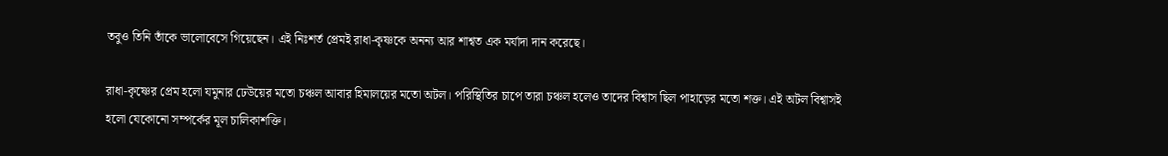তবুও তিনি তাঁকে ভালোবেসে গিয়েছেন। এই নিঃশর্ত প্রেমই রাধা-কৃষ্ণকে অনন্য আর শাশ্বত এক মর্যাদা দান করেছে।

রাধা-কৃষ্ণের প্রেম হলো যমুনার ঢেউয়ের মতো চঞ্চল আবার হিমালয়ের মতো অটল। পরিস্থিতির চাপে তারা চঞ্চল হলেও তাদের বিশ্বাস ছিল পাহাড়ের মতো শক্ত। এই অটল বিশ্বাসই হলো যেকোনো সম্পর্কের মূল চালিকাশক্তি।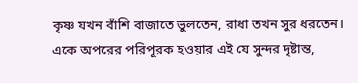কৃষ্ণ যখন বাঁশি বাজাতে ভুলতেন, রাধা তখন সুর ধরতেন। একে অপরের পরিপূরক হওয়ার এই যে সুন্দর দৃষ্টান্ত,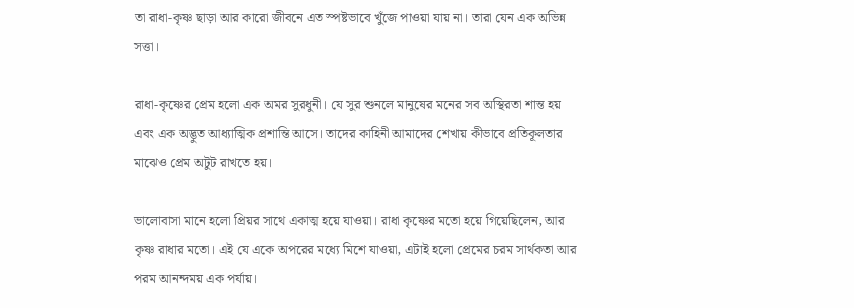তা রাধা-কৃষ্ণ ছাড়া আর কারো জীবনে এত স্পষ্টভাবে খুঁজে পাওয়া যায় না। তারা যেন এক অভিন্ন সত্তা।

রাধা-কৃষ্ণের প্রেম হলো এক অমর সুরধুনী। যে সুর শুনলে মানুষের মনের সব অস্থিরতা শান্ত হয় এবং এক অদ্ভুত আধ্যাত্মিক প্রশান্তি আসে। তাদের কাহিনী আমাদের শেখায় কীভাবে প্রতিকূলতার মাঝেও প্রেম অটুট রাখতে হয়।

ভালোবাসা মানে হলো প্রিয়র সাথে একাত্ম হয়ে যাওয়া। রাধা কৃষ্ণের মতো হয়ে গিয়েছিলেন, আর কৃষ্ণ রাধার মতো। এই যে একে অপরের মধ্যে মিশে যাওয়া, এটাই হলো প্রেমের চরম সার্থকতা আর পরম আনন্দময় এক পর্যায়।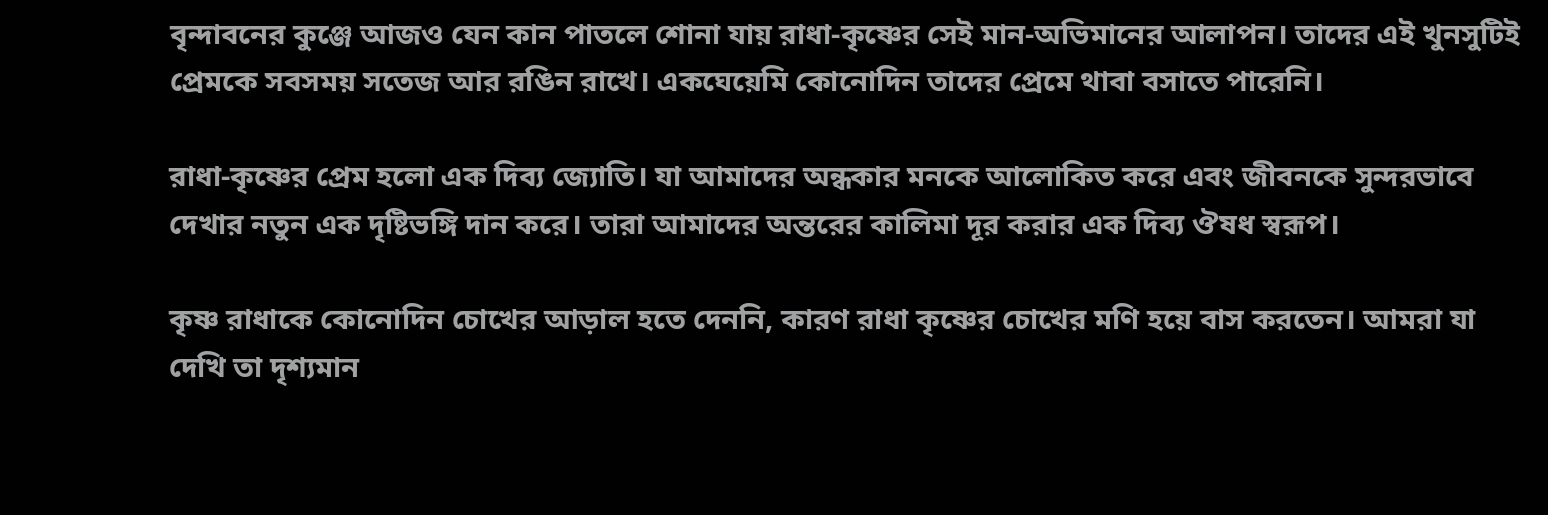বৃন্দাবনের কুঞ্জে আজও যেন কান পাতলে শোনা যায় রাধা-কৃষ্ণের সেই মান-অভিমানের আলাপন। তাদের এই খুনসুটিই প্রেমকে সবসময় সতেজ আর রঙিন রাখে। একঘেয়েমি কোনোদিন তাদের প্রেমে থাবা বসাতে পারেনি।

রাধা-কৃষ্ণের প্রেম হলো এক দিব্য জ্যোতি। যা আমাদের অন্ধকার মনকে আলোকিত করে এবং জীবনকে সুন্দরভাবে দেখার নতুন এক দৃষ্টিভঙ্গি দান করে। তারা আমাদের অন্তরের কালিমা দূর করার এক দিব্য ঔষধ স্বরূপ।

কৃষ্ণ রাধাকে কোনোদিন চোখের আড়াল হতে দেননি, কারণ রাধা কৃষ্ণের চোখের মণি হয়ে বাস করতেন। আমরা যা দেখি তা দৃশ্যমান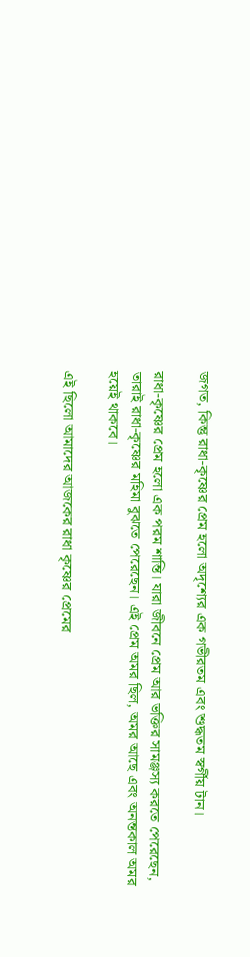জগত, কিন্তু রাধা-কৃষ্ণের প্রেম হলো অদৃশ্যের এক গভীরতম এবং শুদ্ধতম স্বর্গীয় টান।

রাধা-কৃষ্ণের প্রেম হলো এক পরম শান্তি। যারা জীবনে প্রেম আর ভক্তির সামঞ্জস্য করতে পেরেছেন, তারাই রাধা-কৃষ্ণের মহিমা বুঝতে পেরেছেন। এই প্রেম অমর ছিল, অমর আছে এবং অনন্তকাল অমর হয়েই থাকবে।

এই ছিলো আমাদের আজকের রাধা কৃষ্ণের প্রেমের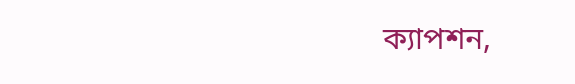ক্যাপশন,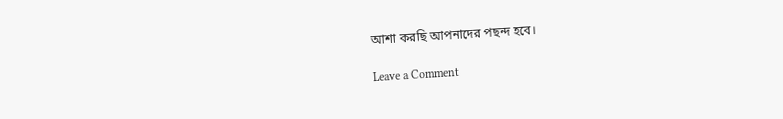আশা করছি আপনাদের পছন্দ হবে।

Leave a Comment